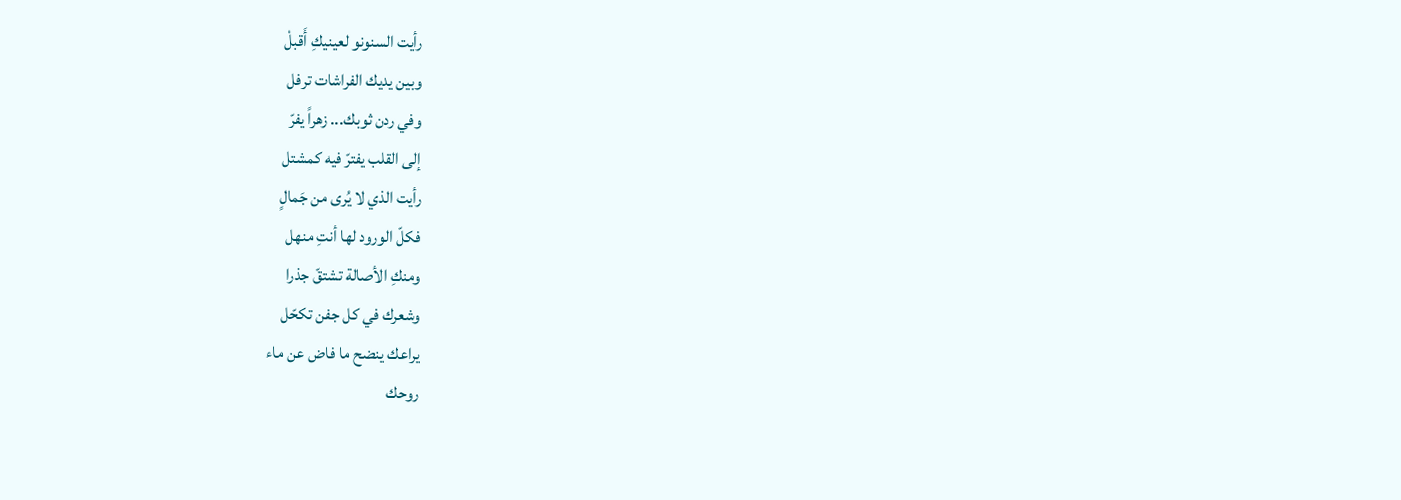رأيت السنونو لعينيكِ أَقبلْ
وبين يديك الفراشات ترفل
وفي ردن ثوبك... زهراً يفرّ
إلى القلب يفترّ فيه كمشتل
رأيت الذي لا يُرى من جَمالٍ
فكلّ الورود لها أنتِ منهل
ومنكِ الأصالة تشتقّ جذرا
وشعرك في كل جفن تكحّل
يراعك ينضح ما فاض عن ماء
روحك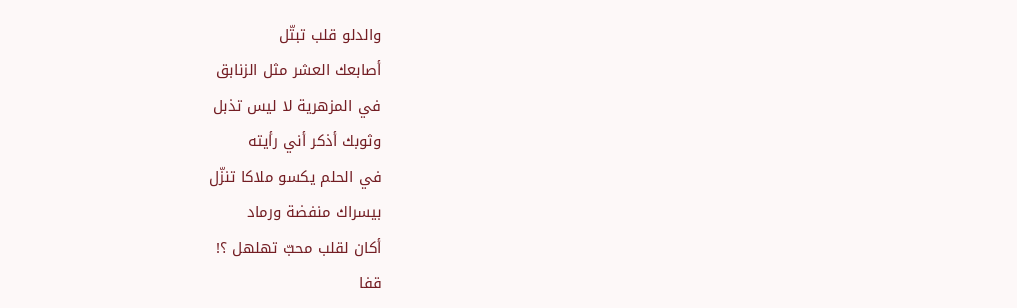والدلو قلب تبتّل
أصابعك العشر مثل الزنابق
في المزهرية لا ليس تذبل
وثوبك أذكر أني رأيته
في الحلم يكسو ملاكا تنزّل
بيسراك منفضة ورماد
أكان لقلب محبّ تهلهل ؟!
قفا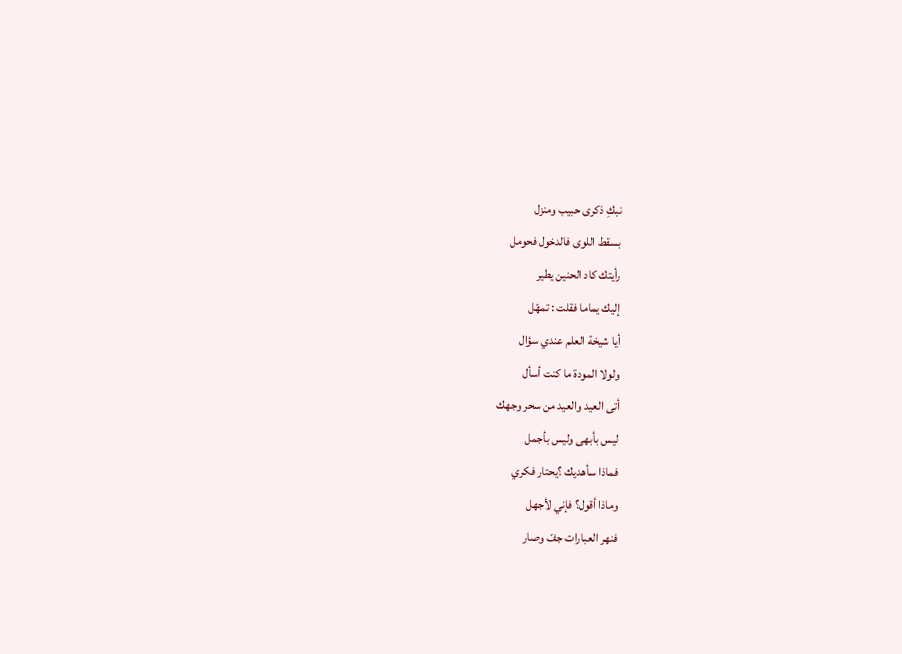نبكِ ذكرى حبيب ومنزل
بسقط اللوى فالدخول فحومل
رأيتك كاد الحنين يطير
إليك يماما فقلت : تمهّل
أيا شيخة العلم عندي سؤال
ولولا المودة ما كنت أسأل
أتى العيد والعيد من سحر وجهك
ليس بأبهى وليس بأجمل
فماذا سأهديك ؟يحتار فكري
وماذا أقول؟ فإني لأجهل
فنهر العبارات جفّ وصار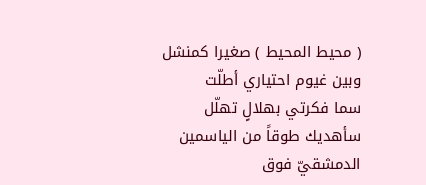( محيط المحيط ) صغيرا كمنشل
وبين غيوم احتياري أطلّت
سما فكرتي بهلالٍ تهلّل
سأهديك طوقاً من الياسمين
الدمشقيّ فوق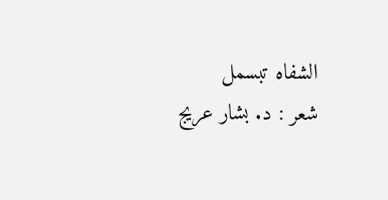الشفاه تبسمل
شعر : د. بشار عريج